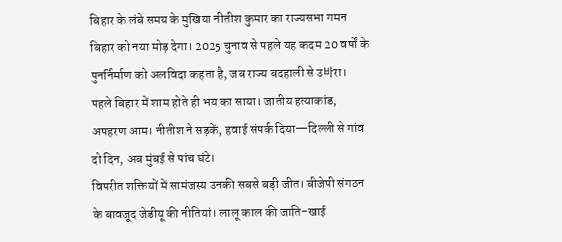बिहार के लंबे समय के मुखिया नीतीश कुमार का राज्यसभा गमन बिहार को नया मोड़ देगा। 2025 चुनाव से पहले यह कदम 20 वर्षों के पुनर्निर्माण को अलविदा कहता है, जब राज्य बदहाली से उ바रा।
पहले बिहार में शाम होते ही भय का साया। जातीय हत्याकांड, अपहरण आम। नीतीश ने सड़कें, हवाई संपर्क दिया—दिल्ली से गांव दो दिन, अब मुंबई से पांच घंटे।
विपरीत शक्तियों में सामंजस्य उनकी सबसे बड़ी जीत। बीजेपी संगठन के बावजूद जेडीयू की नीतियां। लालू काल की जाति-खाई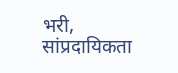भरी, सांप्रदायिकता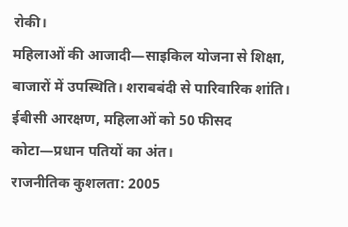रोकी।
महिलाओं की आजादी—साइकिल योजना से शिक्षा, बाजारों में उपस्थिति। शराबबंदी से पारिवारिक शांति। ईबीसी आरक्षण, महिलाओं को 50 फीसद कोटा—प्रधान पतियों का अंत।
राजनीतिक कुशलता: 2005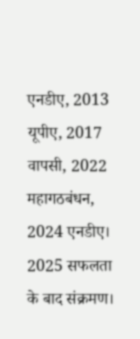एनडीए, 2013 यूपीए, 2017 वापसी, 2022 महागठबंधन, 2024 एनडीए। 2025 सफलता के बाद संक्रमण।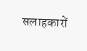सलाहकारों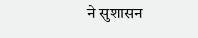ने सुशासन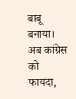बाबू बनाया। अब कांग्रेस को फायदा,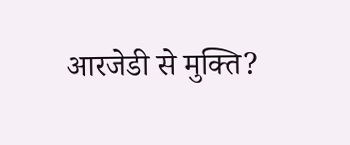आरजेडी से मुक्ति?